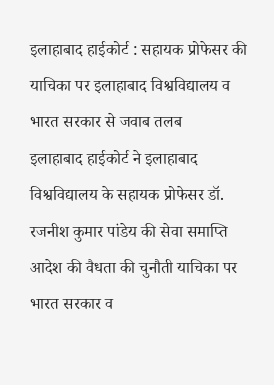इलाहाबाद हाईकोर्ट : सहायक प्रोफेसर की याचिका पर इलाहाबाद विश्वविद्यालय व भारत सरकार से जवाब तलब
इलाहाबाद हाईकोर्ट ने इलाहाबाद विश्वविद्यालय के सहायक प्रोफेसर डॉ. रजनीश कुमार पांडेय की सेवा समाप्ति आदेश की वैधता की चुनौती याचिका पर भारत सरकार व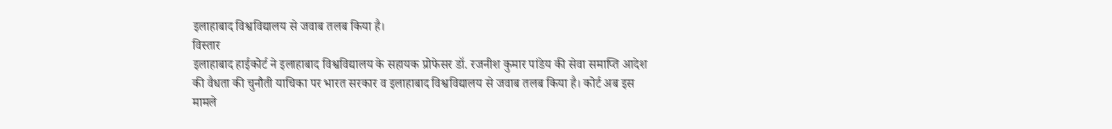इलाहाबाद विश्वविद्यालय से जवाब तलब किया है।
विस्तार
इलाहाबाद हाईकोर्ट ने इलाहाबाद विश्वविद्यालय के सहायक प्रोफेसर डॉ. रजनीश कुमार पांडेय की सेवा समाप्ति आदेश की वैधता की चुनौती याचिका पर भारत सरकार व इलाहाबाद विश्वविद्यालय से जवाब तलब किया है। कोर्ट अब इस मामले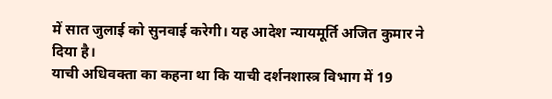में सात जुलाई को सुनवाई करेगी। यह आदेश न्यायमूर्ति अजित कुमार ने दिया है।
याची अधिवक्ता का कहना था कि याची दर्शनशास्त्र विभाग में 19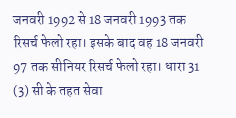जनवरी 1992 से 18 जनवरी 1993 तक रिसर्च फेलो रहा। इसके बाद वह 18 जनवरी 97 तक सीनियर रिसर्च फेलो रहा। धारा 31 (3) सी के तहत सेवा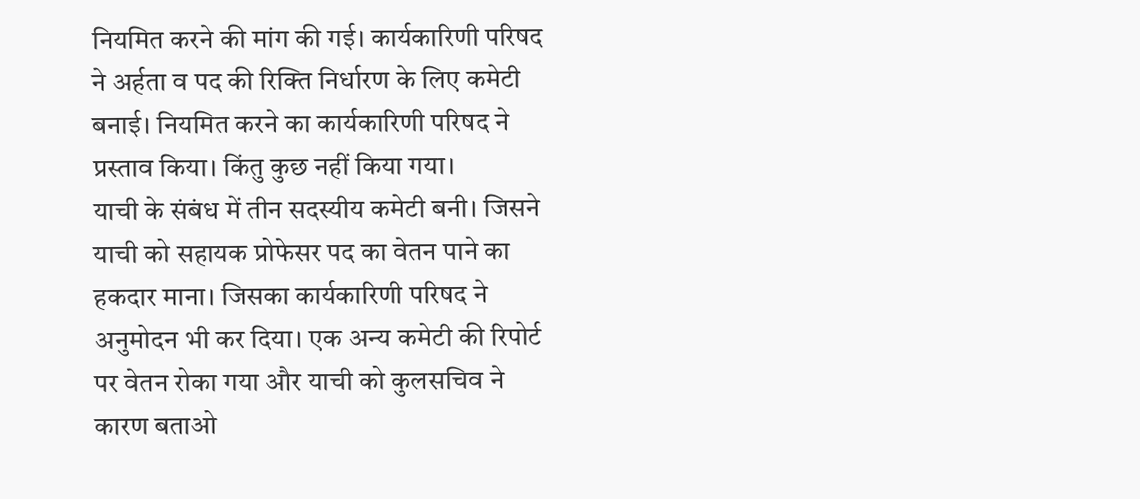नियमित करने की मांग की गई। कार्यकारिणी परिषद ने अर्हता व पद की रिक्ति निर्धारण के लिए कमेटी बनाई। नियमित करने का कार्यकारिणी परिषद ने प्रस्ताव किया। किंतु कुछ नहीं किया गया।
याची के संबंध में तीन सदस्यीय कमेटी बनी। जिसने याची को सहायक प्रोफेसर पद का वेतन पाने का हकदार माना। जिसका कार्यकारिणी परिषद ने अनुमोदन भी कर दिया। एक अन्य कमेटी की रिपोर्ट पर वेतन रोका गया और याची को कुलसचिव ने कारण बताओ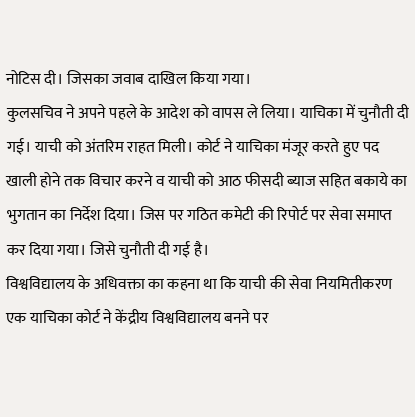नोटिस दी। जिसका जवाब दाखिल किया गया।
कुलसचिव ने अपने पहले के आदेश को वापस ले लिया। याचिका में चुनौती दी गई। याची को अंतरिम राहत मिली। कोर्ट ने याचिका मंजूर करते हुए पद खाली होने तक विचार करने व याची को आठ फीसदी ब्याज सहित बकाये का भुगतान का निर्देश दिया। जिस पर गठित कमेटी की रिपोर्ट पर सेवा समाप्त कर दिया गया। जिसे चुनौती दी गई है।
विश्वविद्यालय के अधिवक्ता का कहना था कि याची की सेवा नियमितीकरण एक याचिका कोर्ट ने केंद्रीय विश्वविद्यालय बनने पर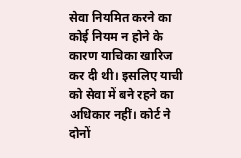सेवा नियमित करने का कोई नियम न होने के कारण याचिका खारिज कर दी थी। इसलिए याची को सेवा में बने रहने का अधिकार नहीं। कोर्ट ने दोनों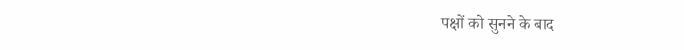पक्षों को सुनने के बाद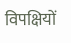विपक्षियों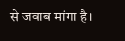से जवाब मांगा है।